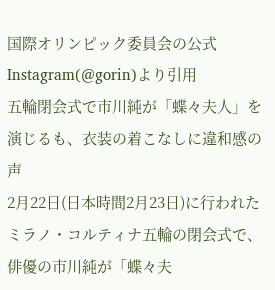国際オリンピック委員会の公式Instagram(@gorin)より引用
五輪閉会式で市川純が「蝶々夫人」を演じるも、衣装の着こなしに違和感の声
2月22日(日本時間2月23日)に行われたミラノ・コルティナ五輪の閉会式で、俳優の市川純が「蝶々夫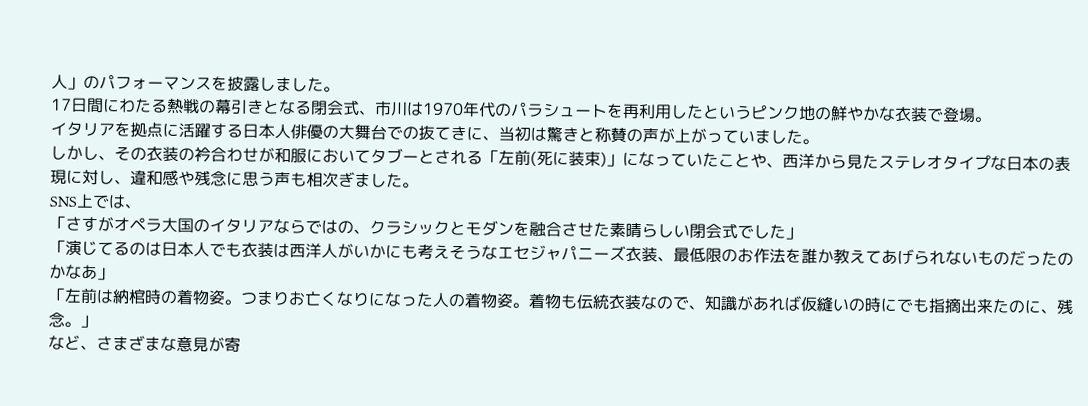人」のパフォーマンスを披露しました。
17日間にわたる熱戦の幕引きとなる閉会式、市川は1970年代のパラシュートを再利用したというピンク地の鮮やかな衣装で登場。
イタリアを拠点に活躍する日本人俳優の大舞台での抜てきに、当初は驚きと称賛の声が上がっていました。
しかし、その衣装の衿合わせが和服においてタブーとされる「左前(死に装束)」になっていたことや、西洋から見たステレオタイプな日本の表現に対し、違和感や残念に思う声も相次ぎました。
SNS上では、
「さすがオペラ大国のイタリアならではの、クラシックとモダンを融合させた素晴らしい閉会式でした」
「演じてるのは日本人でも衣装は西洋人がいかにも考えそうなエセジャパニーズ衣装、最低限のお作法を誰か教えてあげられないものだったのかなあ」
「左前は納棺時の着物姿。つまりお亡くなりになった人の着物姿。着物も伝統衣装なので、知識があれば仮縫いの時にでも指摘出来たのに、残念。」
など、さまざまな意見が寄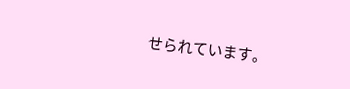せられています。